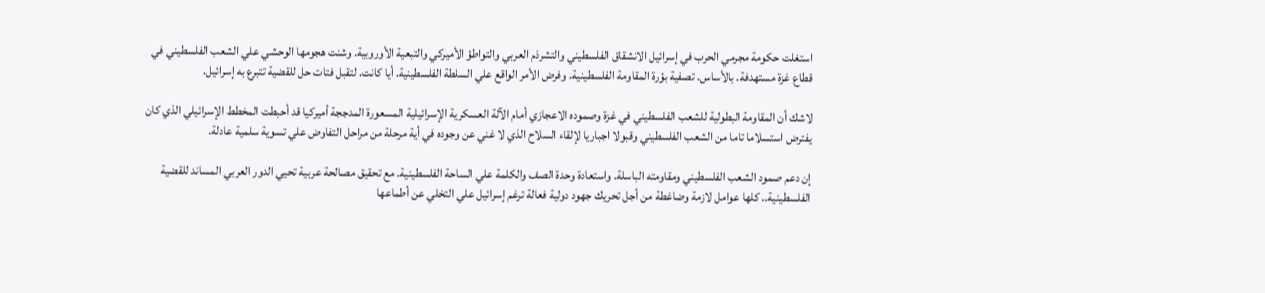استغلت حكومة مجرمي الحرب في إسرائيل الانشقاق الفلسطيني والتشرذم العربي والتواطؤ الأميركي والتبعية الأوروبية. وشنت هجومها الوحشي علي الشعب الفلسطيني في قطاع غزة مستهدفة. بالأساس. تصفية بؤرة المقاومة الفلسطينية. وفرض الأمر الواقع علي السلطة الفلسطينية. أيا كانت. لتقبل فتات حل للقضية تتبرع به إسرائيل.

لاشك أن المقاومة البطولية للشعب الفلسطيني في غزة وصموده الاعجازي أمام الآلة العسكرية الإسرائيلية المسعورة المدججة أميركيا قد أحبطت المخطط الإسرائيلي الذي كان يفترض استسلاما تاما من الشعب الفلسطيني وقبولا اجباريا لإلقاء السلاح الذي لا غني عن وجوده في أية مرحلة من مراحل التفاوض علي تسوية سلمية عادلة.

إن دعم صمود الشعب الفلسطيني ومقاومته الباسلة. واستعادة وحدة الصف والكلمة علي الساحة الفلسطينية. مع تحقيق مصالحة عربية تحيي الدور العربي المساند للقضية الفلسطينية.. كلها عوامل لازمة وضاغطة من أجل تحريك جهود دولية فعالة ترغم إسرائيل علي التخلي عن أطماعها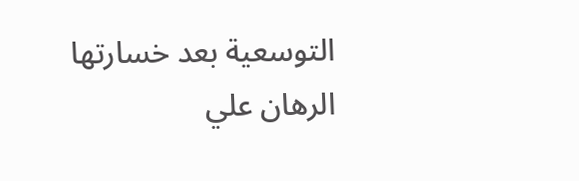التوسعية بعد خسارتها الرهان علي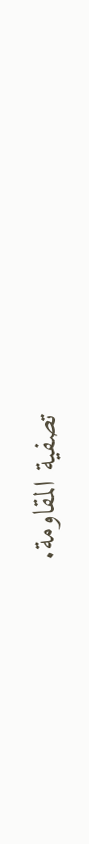تصفية المقاومة.